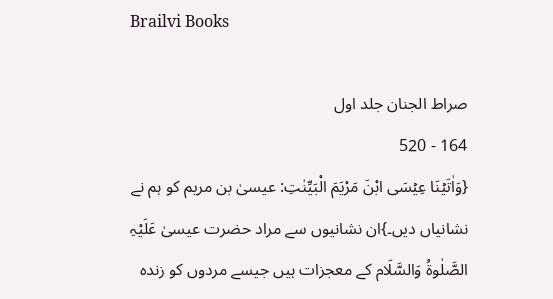Brailvi Books

صراط الجنان جلد اول
164 - 520
{وَاٰتَیۡنَا عِیۡسَی ابْنَ مَرْیَمَ الْبَیِّنٰتِ: عیسیٰ بن مریم کو ہم نے نشانیاں دیں۔}ان نشانیوں سے مراد حضرت عیسیٰ عَلَیْہِ الصَّلٰوۃُ وَالسَّلَام کے معجزات ہیں جیسے مردوں کو زندہ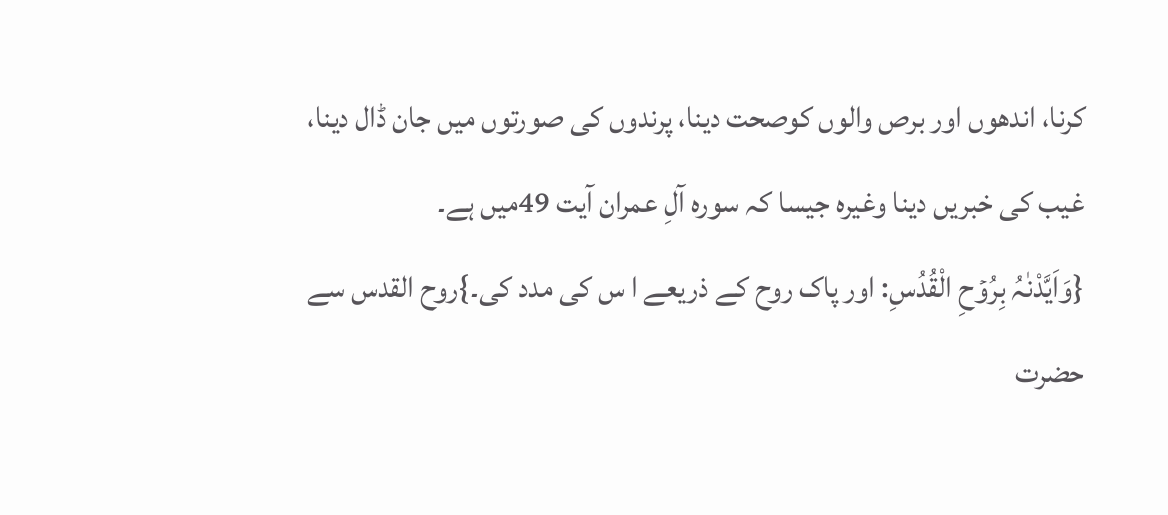کرنا، اندھوں اور برص والوں کوصحت دینا، پرندوں کی صورتوں میں جان ڈال دینا، غیب کی خبریں دینا وغیرہ جیسا کہ سورہ آلِ عمران آیت 49میں ہے۔
{وَاَیَّدْنٰہُ بِرُوۡحِ الْقُدُسِ: اور پاک روح کے ذریعے ا س کی مدد کی۔}روح القدس سے حضرت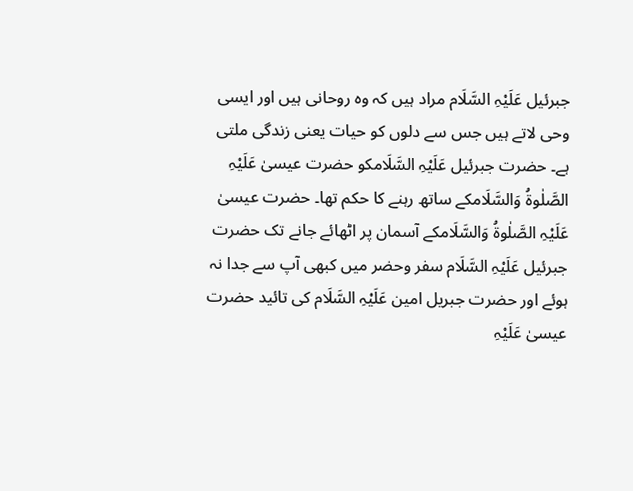جبرئیل عَلَیْہِ السَّلَام مراد ہیں کہ وہ روحانی ہیں اور ایسی وحی لاتے ہیں جس سے دلوں کو حیات یعنی زندگی ملتی ہے۔ حضرت جبرئیل عَلَیْہِ السَّلَامکو حضرت عیسیٰ عَلَیْہِ الصَّلٰوۃُ وَالسَّلَامکے ساتھ رہنے کا حکم تھا۔ حضرت عیسیٰ عَلَیْہِ الصَّلٰوۃُ وَالسَّلَامکے آسمان پر اٹھائے جانے تک حضرت جبرئیل عَلَیْہِ السَّلَام سفر وحضر میں کبھی آپ سے جدا نہ ہوئے اور حضرت جبریل امین عَلَیْہِ السَّلَام کی تائید حضرت عیسیٰ عَلَیْہِ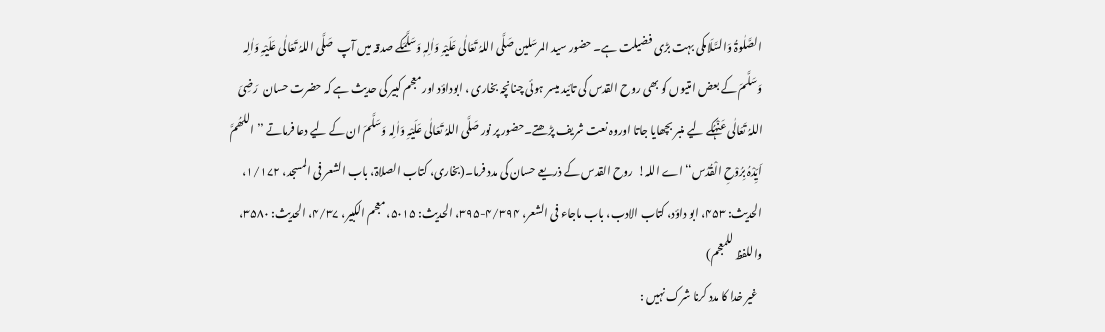الصَّلٰوۃُ وَالسَّلَامکی بہت بڑی فضیلت ہے۔ حضور سید المرسَلین صَلَّی اللہُ تَعَالٰی عَلَیْہِ وَاٰلِہٖ وَسَلَّمَکے صدقہ میں آپ  صَلَّی اللہُ تَعَالٰی عَلَیْہِ وَاٰلِہ وَسَلَّمَ کے بعض امتیوں کو بھی روح القدس کی تائید میسر ہوئی چنانچہ بخاری ، ابوداؤد اور معجم کبیر کی حدیث ہے کہ حضرت حسان  رَضِیَ اللہُ تَعَالٰی عَنْہُکے لیے منبر بچھایا جاتا اوروہ نعت شریف پڑھتے۔حضور پر نور صَلَّی اللہُ تَعَالٰی عَلَیْہِ وَاٰلِہ وَسَلَّمَ ان کے لیے دعا فرماتے ’’ اللھُمَّ اَیِّدْہُ بِرُوْحِ الْقُدُس‘‘اے اللہ!  روح القدس کے ذریعے حسان کی مدد فرما۔(بخاری، کتاب الصلاۃ، باب الشعر فی المسجد، ۱/۱۷۲، الحدیث: ۴۵۳، ابو داؤد، کتاب الادب، باب ماجاء فی الشعر، ۴/۳۹۴-۳۹۵، الحدیث: ۵۰۱۵، معجم الکبیر، ۴/۳۷، الحدیث: ۳۵۸۰، واللفظ للمعجم)
  غیر خدا کا مدد کرنا شرک نہیں :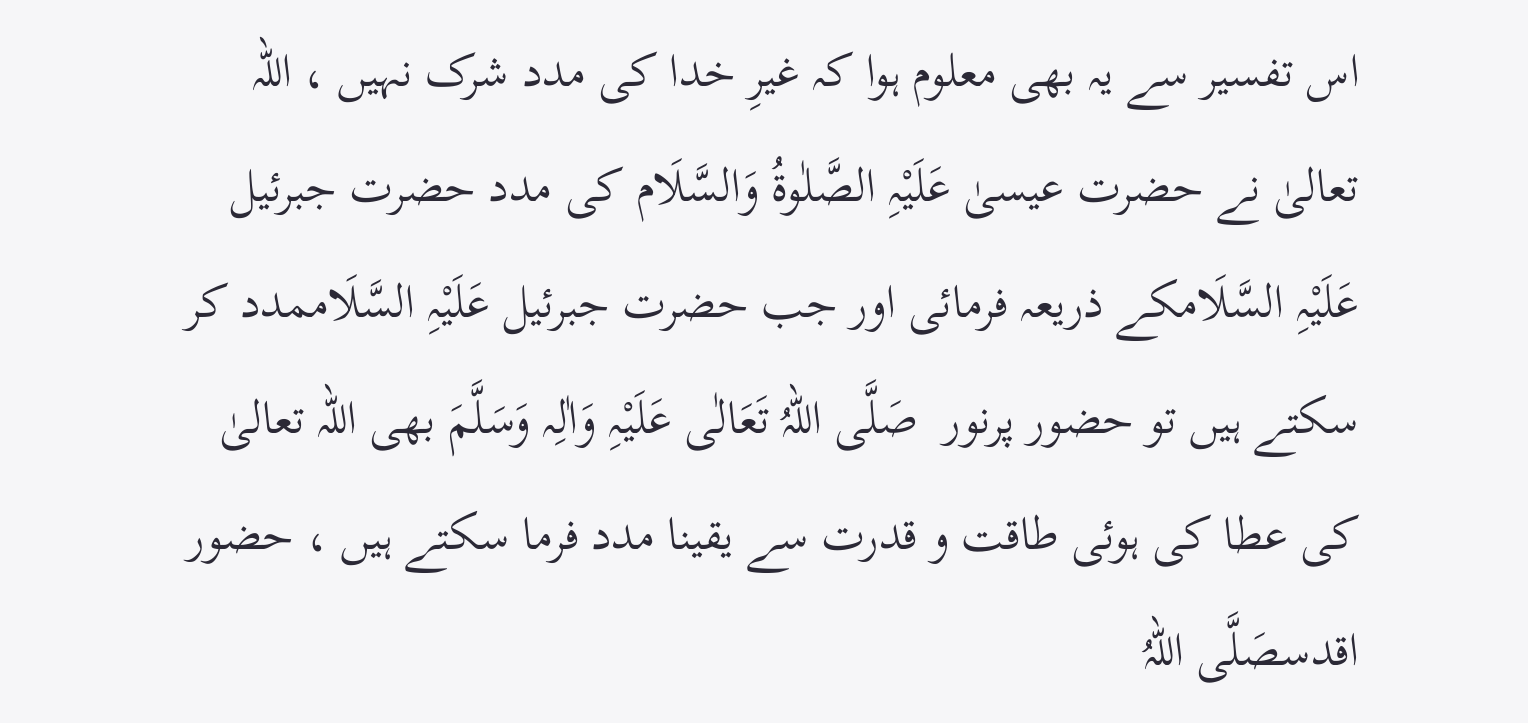اس تفسیر سے یہ بھی معلوم ہوا کہ غیرِ خدا کی مدد شرک نہیں ، اللہ تعالیٰ نے حضرت عیسیٰ عَلَیْہِ الصَّلٰوۃُ وَالسَّلَام کی مدد حضرت جبرئیل عَلَیْہِ السَّلَامکے ذریعہ فرمائی اور جب حضرت جبرئیل عَلَیْہِ السَّلَاممدد کر سکتے ہیں تو حضور پرنور  صَلَّی اللہُ تَعَالٰی عَلَیْہِ وَاٰلِہ وَسَلَّمَ بھی اللہ تعالیٰ کی عطا کی ہوئی طاقت و قدرت سے یقینا مدد فرما سکتے ہیں ، حضور اقدسصَلَّی اللہُ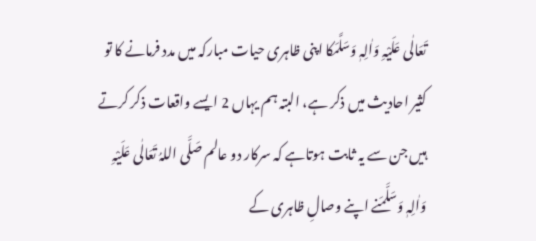تَعَالٰی عَلَیْہِ وَاٰلِہٖ وَسَلَّمَکا اپنی ظاہری حیات مبارکہ میں مدد فرمانے کا تو کثیر احادیث میں ذکر ہے، البتہ ہم یہاں 2 ایسے واقعات ذکر کرتے ہیں جن سے یہ ثابت ہوتاہے کہ سرکار دو عالم صَلَّی اللہُ تَعَالٰی عَلَیْہِ وَاٰلِہٖ وَسَلَّمَنے اپنے وصالِ ظاہری کے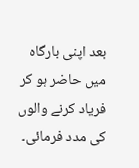بعد اپنی بارگاہ میں حاضر ہو کر فریاد کرنے والوں کی مدد فرمائی۔